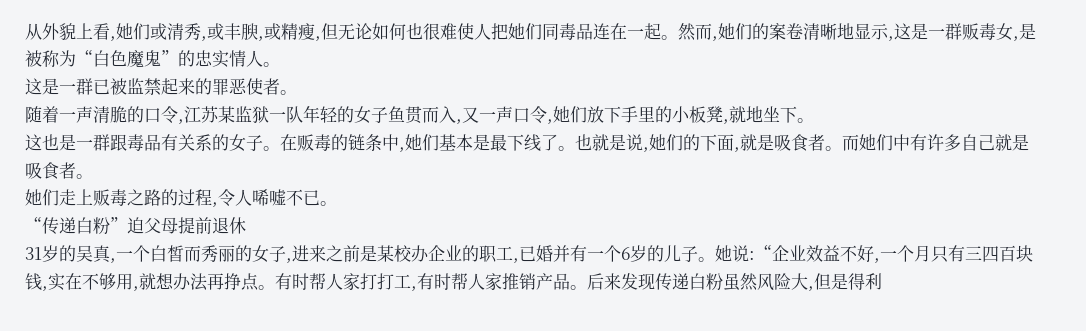从外貌上看,她们或清秀,或丰腴,或精瘦,但无论如何也很难使人把她们同毒品连在一起。然而,她们的案卷清晰地显示,这是一群贩毒女,是被称为“白色魔鬼”的忠实情人。
这是一群已被监禁起来的罪恶使者。
随着一声清脆的口令,江苏某监狱一队年轻的女子鱼贯而入,又一声口令,她们放下手里的小板凳,就地坐下。
这也是一群跟毒品有关系的女子。在贩毒的链条中,她们基本是最下线了。也就是说,她们的下面,就是吸食者。而她们中有许多自己就是吸食者。
她们走上贩毒之路的过程,令人唏嘘不已。
“传递白粉”迫父母提前退休
31岁的吴真,一个白皙而秀丽的女子,进来之前是某校办企业的职工,已婚并有一个6岁的儿子。她说:“企业效益不好,一个月只有三四百块钱,实在不够用,就想办法再挣点。有时帮人家打打工,有时帮人家推销产品。后来发现传递白粉虽然风险大,但是得利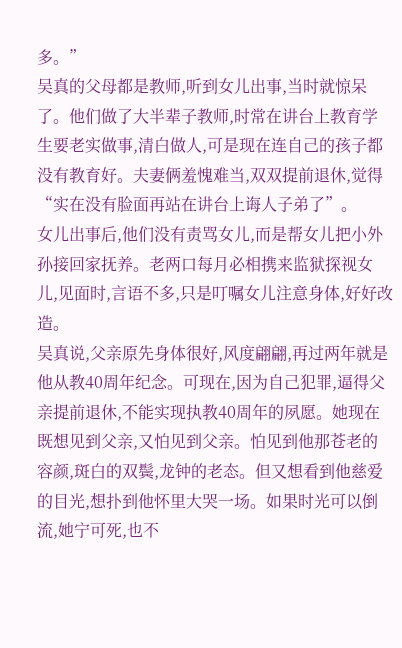多。”
吴真的父母都是教师,听到女儿出事,当时就惊呆了。他们做了大半辈子教师,时常在讲台上教育学生要老实做事,清白做人,可是现在连自己的孩子都没有教育好。夫妻俩羞愧难当,双双提前退休,觉得“实在没有脸面再站在讲台上诲人子弟了”。
女儿出事后,他们没有责骂女儿,而是帮女儿把小外孙接回家抚养。老两口每月必相携来监狱探视女儿,见面时,言语不多,只是叮嘱女儿注意身体,好好改造。
吴真说,父亲原先身体很好,风度翩翩,再过两年就是他从教40周年纪念。可现在,因为自己犯罪,逼得父亲提前退休,不能实现执教40周年的夙愿。她现在既想见到父亲,又怕见到父亲。怕见到他那苍老的容颜,斑白的双鬓,龙钟的老态。但又想看到他慈爱的目光,想扑到他怀里大哭一场。如果时光可以倒流,她宁可死,也不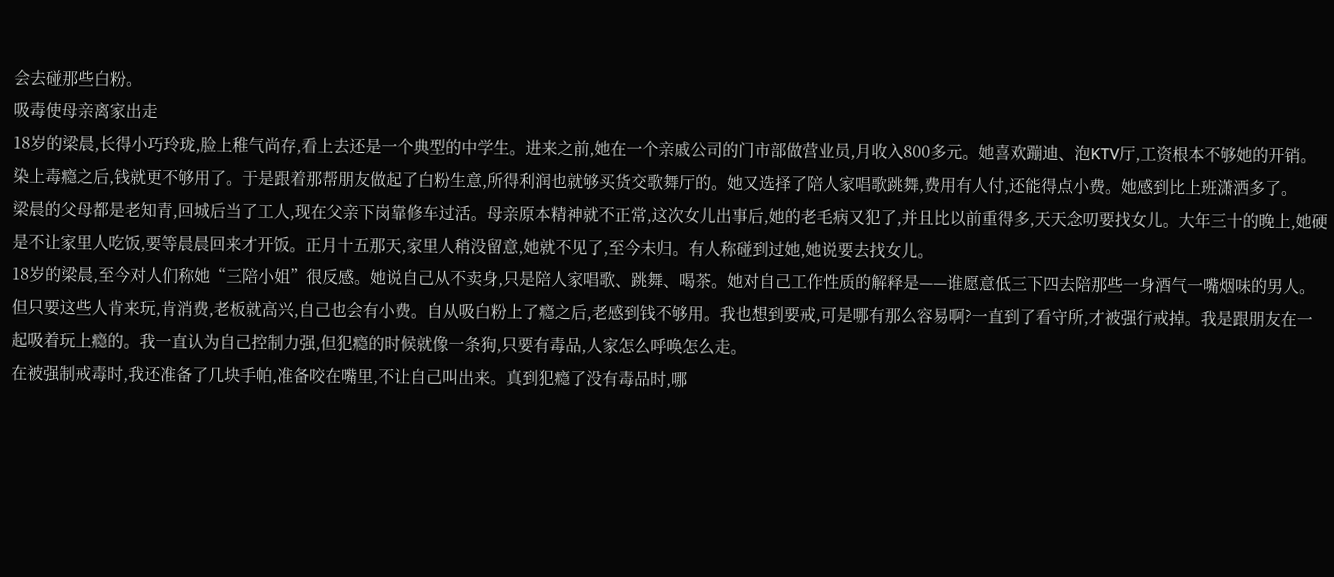会去碰那些白粉。
吸毒使母亲离家出走
18岁的梁晨,长得小巧玲珑,脸上稚气尚存,看上去还是一个典型的中学生。进来之前,她在一个亲戚公司的门市部做营业员,月收入800多元。她喜欢蹦迪、泡KTV厅,工资根本不够她的开销。染上毒瘾之后,钱就更不够用了。于是跟着那帮朋友做起了白粉生意,所得利润也就够买货交歌舞厅的。她又选择了陪人家唱歌跳舞,费用有人付,还能得点小费。她感到比上班潇洒多了。
梁晨的父母都是老知青,回城后当了工人,现在父亲下岗靠修车过活。母亲原本精神就不正常,这次女儿出事后,她的老毛病又犯了,并且比以前重得多,天天念叨要找女儿。大年三十的晚上,她硬是不让家里人吃饭,要等晨晨回来才开饭。正月十五那天,家里人稍没留意,她就不见了,至今未归。有人称碰到过她,她说要去找女儿。
18岁的梁晨,至今对人们称她“三陪小姐”很反感。她说自己从不卖身,只是陪人家唱歌、跳舞、喝茶。她对自己工作性质的解释是——谁愿意低三下四去陪那些一身酒气一嘴烟味的男人。但只要这些人肯来玩,肯消费,老板就高兴,自己也会有小费。自从吸白粉上了瘾之后,老感到钱不够用。我也想到要戒,可是哪有那么容易啊?一直到了看守所,才被强行戒掉。我是跟朋友在一起吸着玩上瘾的。我一直认为自己控制力强,但犯瘾的时候就像一条狗,只要有毒品,人家怎么呼唤怎么走。
在被强制戒毒时,我还准备了几块手帕,准备咬在嘴里,不让自己叫出来。真到犯瘾了没有毒品时,哪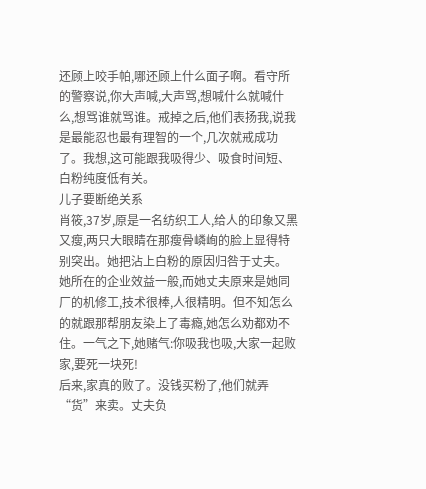还顾上咬手帕,哪还顾上什么面子啊。看守所的警察说,你大声喊,大声骂,想喊什么就喊什么,想骂谁就骂谁。戒掉之后,他们表扬我,说我是最能忍也最有理智的一个,几次就戒成功了。我想,这可能跟我吸得少、吸食时间短、白粉纯度低有关。
儿子要断绝关系
肖筱,37岁,原是一名纺织工人,给人的印象又黑又瘦,两只大眼睛在那瘦骨嶙峋的脸上显得特别突出。她把沾上白粉的原因归咎于丈夫。
她所在的企业效益一般,而她丈夫原来是她同厂的机修工,技术很棒,人很精明。但不知怎么的就跟那帮朋友染上了毒瘾,她怎么劝都劝不住。一气之下,她赌气:你吸我也吸,大家一起败家,要死一块死!
后来,家真的败了。没钱买粉了,他们就弄“货”来卖。丈夫负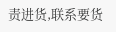责进货,联系要货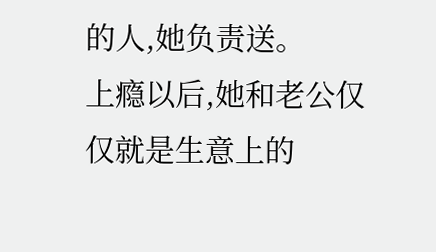的人,她负责送。
上瘾以后,她和老公仅仅就是生意上的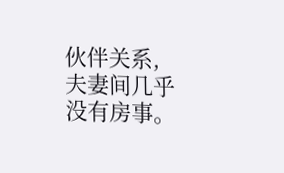伙伴关系,夫妻间几乎没有房事。